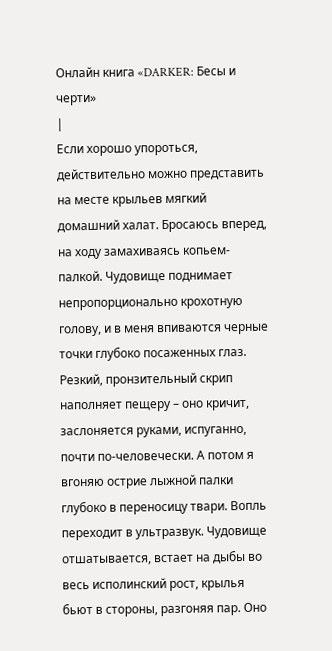Онлайн книга «DARKER: Бесы и черти»
|
Если хорошо упороться, действительно можно представить на месте крыльев мягкий домашний халат. Бросаюсь вперед, на ходу замахиваясь копьем-палкой. Чудовище поднимает непропорционально крохотную голову, и в меня впиваются черные точки глубоко посаженных глаз. Резкий, пронзительный скрип наполняет пещеру – оно кричит, заслоняется руками, испуганно, почти по-человечески. А потом я вгоняю острие лыжной палки глубоко в переносицу твари. Вопль переходит в ультразвук. Чудовище отшатывается, встает на дыбы во весь исполинский рост, крылья бьют в стороны, разгоняя пар. Оно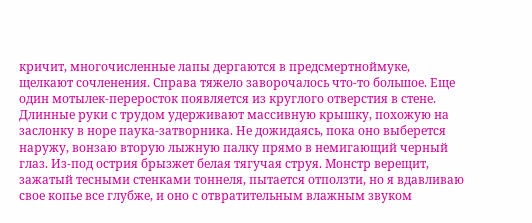кричит, многочисленные лапы дергаются в предсмертноймуке, щелкают сочленения. Справа тяжело заворочалось что-то большое. Еще один мотылек-переросток появляется из круглого отверстия в стене. Длинные руки с трудом удерживают массивную крышку, похожую на заслонку в норе паука-затворника. Не дожидаясь, пока оно выберется наружу, вонзаю вторую лыжную палку прямо в немигающий черный глаз. Из-под острия брызжет белая тягучая струя. Монстр верещит, зажатый тесными стенками тоннеля, пытается отползти, но я вдавливаю свое копье все глубже, и оно с отвратительным влажным звуком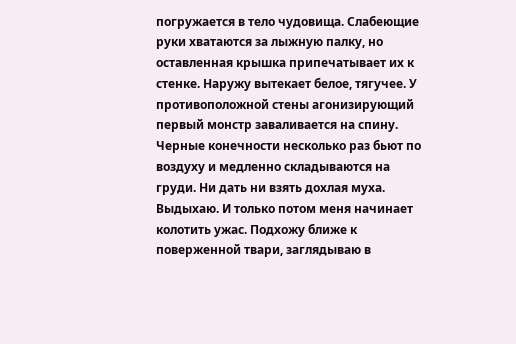погружается в тело чудовища. Слабеющие руки хватаются за лыжную палку, но оставленная крышка припечатывает их к стенке. Наружу вытекает белое, тягучее. У противоположной стены агонизирующий первый монстр заваливается на спину. Черные конечности несколько раз бьют по воздуху и медленно складываются на груди. Ни дать ни взять дохлая муха. Выдыхаю. И только потом меня начинает колотить ужас. Подхожу ближе к поверженной твари, заглядываю в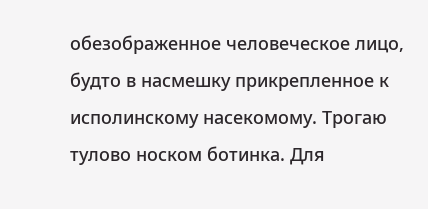обезображенное человеческое лицо, будто в насмешку прикрепленное к исполинскому насекомому. Трогаю тулово носком ботинка. Для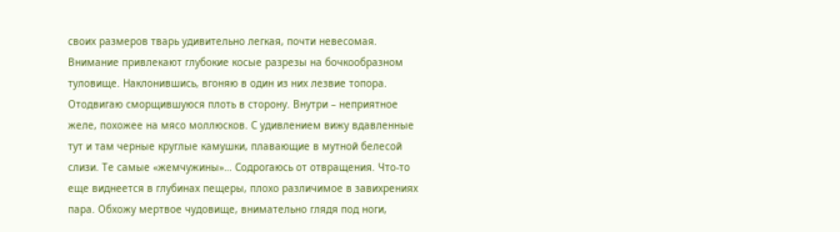своих размеров тварь удивительно легкая, почти невесомая. Внимание привлекают глубокие косые разрезы на бочкообразном туловище. Наклонившись, вгоняю в один из них лезвие топора. Отодвигаю сморщившуюся плоть в сторону. Внутри – неприятное желе, похожее на мясо моллюсков. С удивлением вижу вдавленные тут и там черные круглые камушки, плавающие в мутной белесой слизи. Те самые «жемчужины»… Содрогаюсь от отвращения. Что-то еще виднеется в глубинах пещеры, плохо различимое в завихрениях пара. Обхожу мертвое чудовище, внимательно глядя под ноги,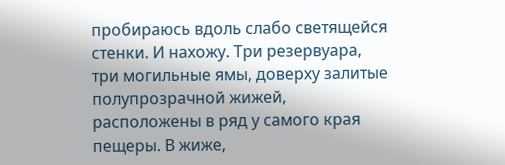пробираюсь вдоль слабо светящейся стенки. И нахожу. Три резервуара, три могильные ямы, доверху залитые полупрозрачной жижей, расположены в ряд у самого края пещеры. В жиже,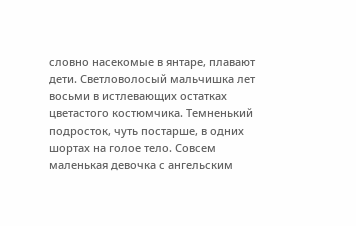словно насекомые в янтаре, плавают дети. Светловолосый мальчишка лет восьми в истлевающих остатках цветастого костюмчика. Темненький подросток, чуть постарше, в одних шортах на голое тело. Совсем маленькая девочка с ангельским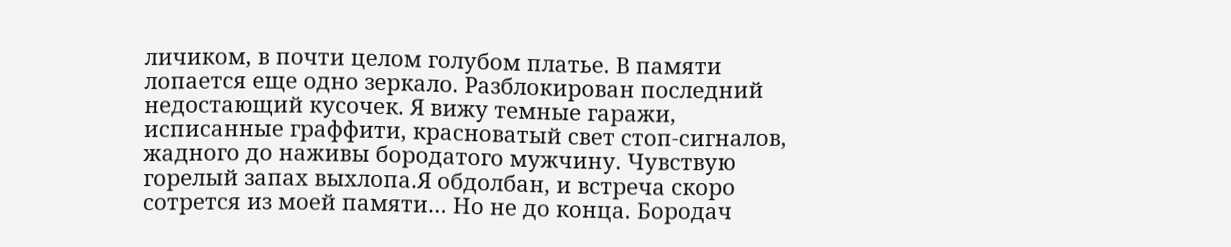личиком, в почти целом голубом платье. В памяти лопается еще одно зеркало. Разблокирован последний недостающий кусочек. Я вижу темные гаражи, исписанные граффити, красноватый свет стоп-сигналов, жадного до наживы бородатого мужчину. Чувствую горелый запах выхлопа.Я обдолбан, и встреча скоро сотрется из моей памяти… Но не до конца. Бородач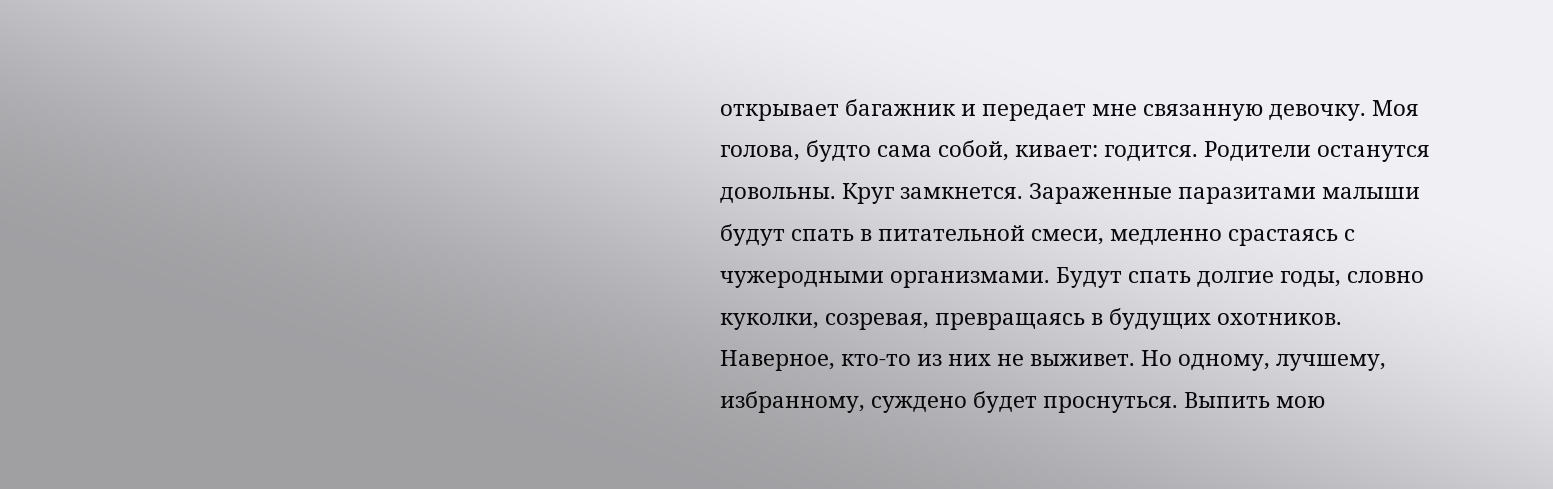открывает багажник и передает мне связанную девочку. Моя голова, будто сама собой, кивает: годится. Родители останутся довольны. Круг замкнется. Зараженные паразитами малыши будут спать в питательной смеси, медленно срастаясь с чужеродными организмами. Будут спать долгие годы, словно куколки, созревая, превращаясь в будущих охотников. Наверное, кто-то из них не выживет. Но одному, лучшему, избранному, суждено будет проснуться. Выпить мою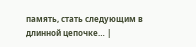память, стать следующим в длинной цепочке… |